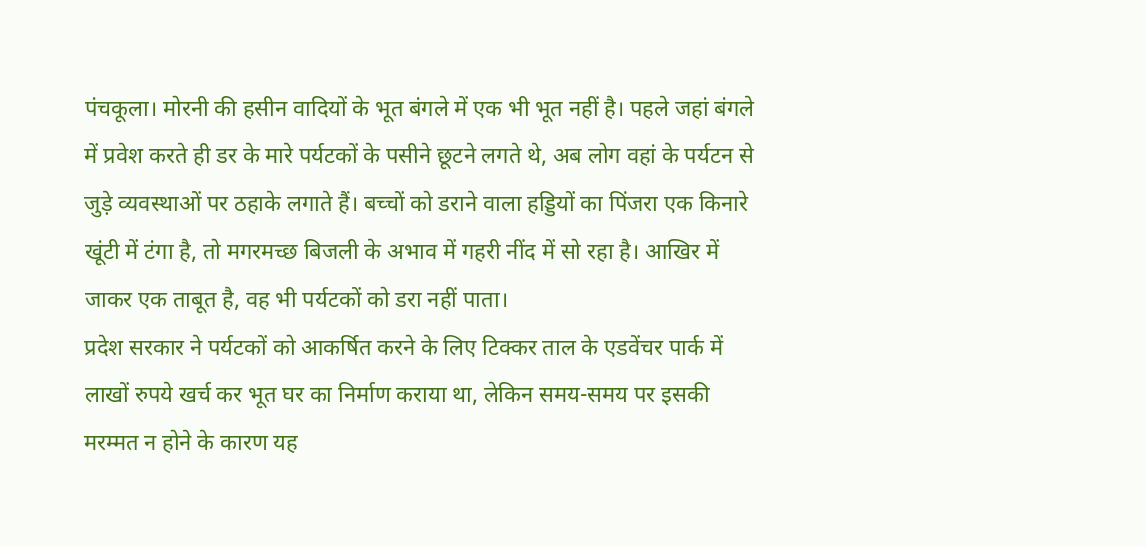पंचकूला। मोरनी की हसीन वादियों के भूत बंगले में एक भी भूत नहीं है। पहले जहां बंगले में प्रवेश करते ही डर के मारे पर्यटकों के पसीने छूटने लगते थे, अब लोग वहां के पर्यटन से जुड़े व्यवस्थाओं पर ठहाके लगाते हैं। बच्चों को डराने वाला हड्डियों का पिंजरा एक किनारे खूंटी में टंगा है, तो मगरमच्छ बिजली के अभाव में गहरी नींद में सो रहा है। आखिर में जाकर एक ताबूत है, वह भी पर्यटकों को डरा नहीं पाता।
प्रदेश सरकार ने पर्यटकों को आकर्षित करने के लिए टिक्कर ताल के एडवेंचर पार्क में लाखों रुपये खर्च कर भूत घर का निर्माण कराया था, लेकिन समय-समय पर इसकी मरम्मत न होने के कारण यह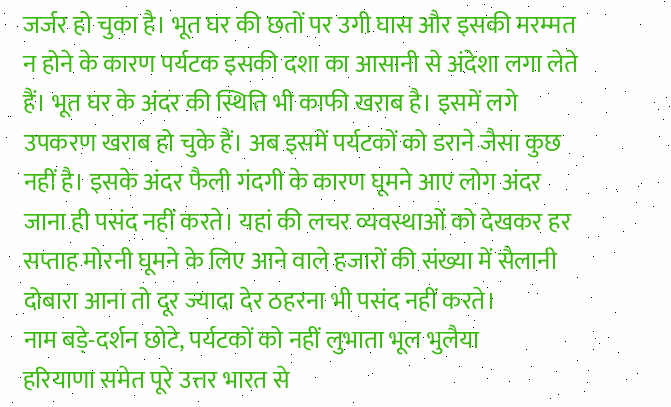जर्जर हो चुका है। भूत घर की छतों पर उगी घास और इसकी मरम्मत न होने के कारण पर्यटक इसकी दशा का आसानी से अंदेशा लगा लेते हैं। भूत घर के अंदर की स्थिति भी काफी खराब है। इसमें लगे उपकरण खराब हो चुके हैं। अब इसमें पर्यटकों को डराने जैसा कुछ नहीं है। इसके अंदर फैली गंदगी के कारण घूमने आए लोग अंदर जाना ही पसंद नहीं करते। यहां की लचर व्यवस्थाओं को देखकर हर सप्ताह मोरनी घूमने के लिए आने वाले हजारों की संख्या में सैलानी दोबारा आना तो दूर ज्यादा देर ठहरना भी पसंद नहीं करते।
नाम बड़े-दर्शन छोटे, पर्यटकों को नहीं लुभाता भूल भुलैया
हरियाणा समेत पूरे उत्तर भारत से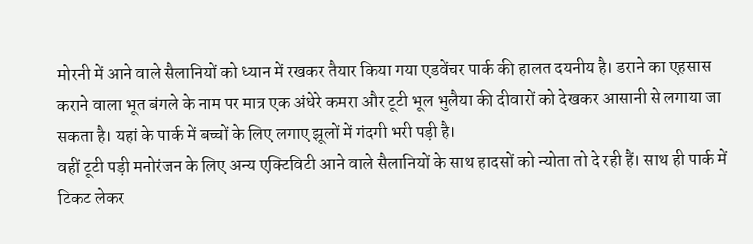मोरनी में आने वाले सैलानियों को ध्यान में रखकर तैयार किया गया एडवेंचर पार्क की हालत दयनीय है। डराने का एहसास कराने वाला भूत बंगले के नाम पर मात्र एक अंधेरे कमरा और टूटी भूल भुलैया की दीवारों को देखकर आसानी से लगाया जा सकता है। यहां के पार्क में बच्चों के लिए लगाए झूलों में गंदगी भरी पड़ी है।
वहीं टूटी पड़ी मनोरंजन के लिए अन्य एक्टिविटी आने वाले सैलानियों के साथ हादसों को न्योता तो दे रही हैं। साथ ही पार्क में टिकट लेकर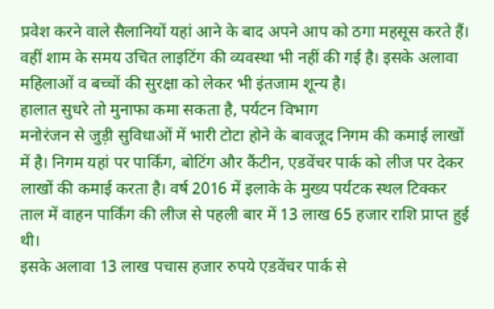प्रवेश करने वाले सैलानियों यहां आने के बाद अपने आप को ठगा महसूस करते हैं। वहीं शाम के समय उचित लाइटिंग की व्यवस्था भी नहीं की गई है। इसके अलावा महिलाओं व बच्चों की सुरक्षा को लेकर भी इंतजाम शून्य है।
हालात सुधरे तो मुनाफा कमा सकता है, पर्यटन विभाग
मनोरंजन से जुड़ी सुविधाओं में भारी टोटा होने के बावजूद निगम की कमाई लाखों में है। निगम यहां पर पार्किंग, बोटिंग और कैंटीन, एडवेंचर पार्क को लीज पर देकर लाखों की कमाई करता है। वर्ष 2016 में इलाके के मुख्य पर्यटक स्थल टिक्कर ताल में वाहन पार्किंग की लीज से पहली बार में 13 लाख 65 हजार राशि प्राप्त हुई थी।
इसके अलावा 13 लाख पचास हजार रुपये एडवेंचर पार्क से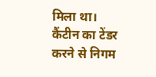मिला था। कैंटीन का टेंडर करने से निगम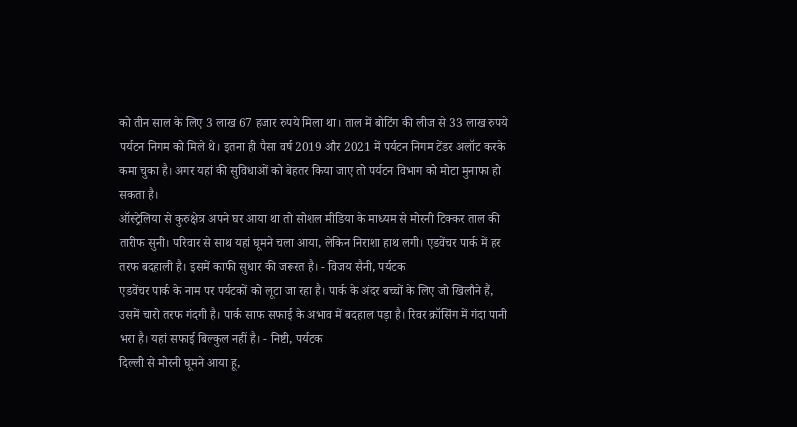को तीन साल के लिए 3 लाख 67 हजार रुपये मिला था। ताल में बोटिंग की लीज से 33 लाख रुपये पर्यटन निगम को मिले थे। इतना ही पैसा वर्ष 2019 और 2021 में पर्यटन निगम टेंडर अलॉट करके कमा चुका है। अगर यहां की सुविधाओं को बेहतर किया जाए तो पर्यटन विभाग को मोटा मुनाफा हो सकता है।
ऑस्ट्रेलिया से कुरुक्षेत्र अपने घर आया था तो सोशल मीडिया के माध्यम से मोरनी टिक्कर ताल की तारीफ सुनी। परिवार से साथ यहां घूमने चला आया, लेकिन निराशा हाथ लगी। एडवेंचर पार्क में हर तरफ बदहाली है। इसमें काफी सुधार की जरूरत है। - विजय सैनी, पर्यटक
एडवेंचर पार्क के नाम पर पर्यटकों को लूटा जा रहा है। पार्क के अंदर बच्चों के लिए जो खिलौने हैं, उसमें चारो तरफ गंदगी है। पार्क साफ सफाई के अभाव में बदहाल पड़ा है। रिवर क्रॉसिंग में गंदा पानी भरा है। यहां सफाई बिल्कुल नहीं है। - निष्टी, पर्यटक
दिल्ली से मोरनी घूमने आया हू,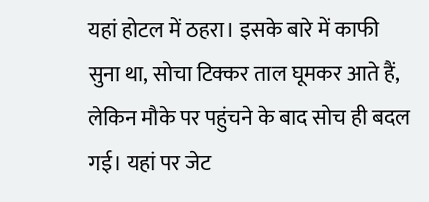यहां होटल में ठहरा। इसके बारे में काफी सुना था, सोचा टिक्कर ताल घूमकर आते हैं, लेकिन मौके पर पहुंचने के बाद सोच ही बदल गई। यहां पर जेट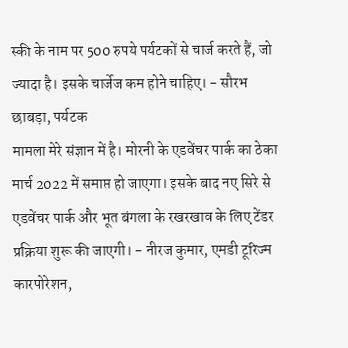स्की के नाम पर 500 रुपये पर्यटकों से चार्ज करते हैं, जो ज्यादा है। इसके चार्जेज कम होने चाहिए। - सौरभ छाबड़ा, पर्यटक
मामला मेरे संज्ञान में है। मोरनी के एडवेंचर पार्क का ठेका मार्च 2022 में समाप्त हो जाएगा। इसके बाद नए सिरे से एडवेंचर पार्क और भूत बंगला के रखरखाव के लिए टेंडर प्रक्रिया शुरू की जाएगी। - नीरज कुमार, एमडी टूरिज्म कारपोरेशन,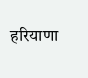हरियाणा